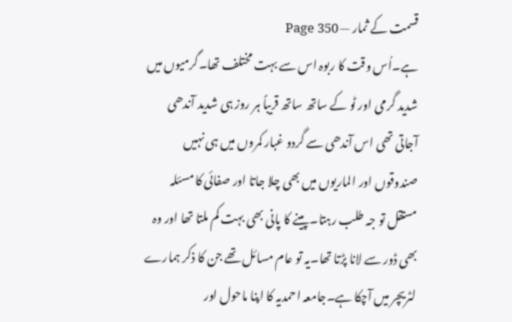قسمت کے ثمار — Page 350
ہے۔اُس وقت کا ربوہ اس سے بہت مختلف تھا۔گرمیوں میں شدید گرمی اور ٹو کے ساتھ ساتھ قریباً ہر روز ہی شدید آندھی آجاتی تھی اس آندھی سے گردو غبار کمروں میں ہی نہیں صندوقوں اور الماریوں میں بھی چلا جاتا اور صفائی کا مسئلہ مستقل تو جہ طلب رہتا۔پینے کا پانی بھی بہت کم ملتا تھا اور وہ بھی ڈور سے لانا پڑتا تھا۔یہ تو عام مسائل تھے جن کا ذکر ہمارے لٹریچر میں آچکا ہے۔جامعہ احمدیہ کا اپنا ماحول اور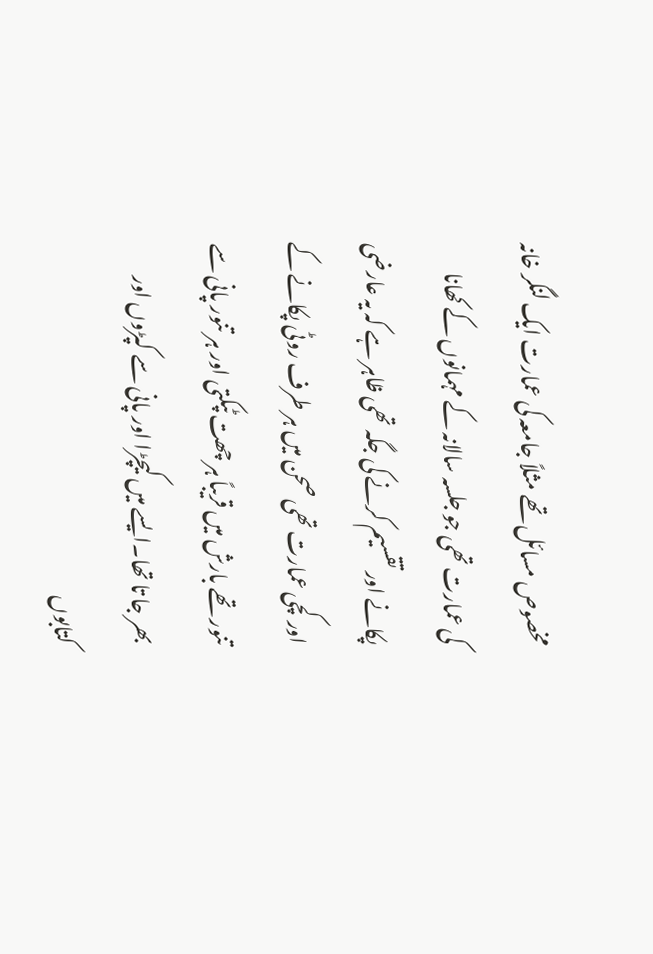مخصوص مسائل تھے مثلاً جامعہ کی عمارت ایک لنگر خانہ کی عمارت تھی جو جلسہ سالانہ کے مہمانوں کے کھانا پکانے اور تقسیم کرنے کی جگہ تھی ظاہر ہے کہ یہ عارضی اور کچی عمارت تھی صحن میں ہر طرف روٹی پکانے کے تنور تھے بارش میں قریباً ہر چھت ٹپکتی اور ہر تنور پانی سے بھر جا تا تھا۔ایسے میں کیچڑا اور پانی سے کپڑوں اور کتابوں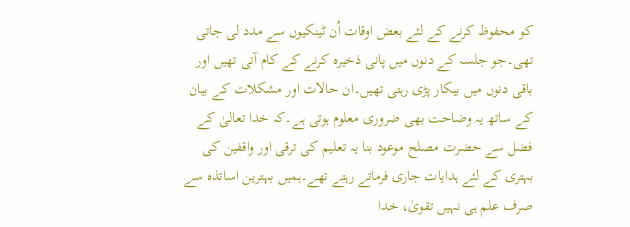کو محفوظ کرنے کے لئے بعض اوقات اُن ٹینکیوں سے مدد لی جاتی تھی۔جو جلسہ کے دنوں میں پانی ذخیرہ کرنے کے کام آتی تھیں اور باقی دنوں میں بیکار پڑی رہتی تھیں۔ان حالات اور مشکلات کے بیان کے ساتھ یہ وضاحت بھی ضروری معلوم ہوتی ہے۔کہ خدا تعالیٰ کے فضل سے حضرت مصلح موعود بنا یہ تعلیم کی ترقی اور واقفین کی بہتری کے لئے ہدایات جاری فرماتے رہتے تھے۔ہمیں بہترین اساتذہ سے صرف علم ہی نہیں تقویٰ، خدا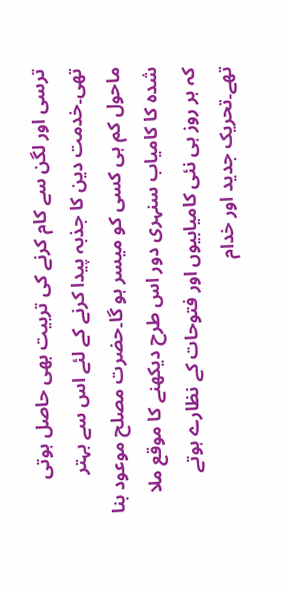ترسی اور لگن سے کام کرنے کی تربیت بھی حاصل ہوتی تھی۔خدمت دین کا جذبہ پیدا کرنے کے لئے اس سے بہتر ماحول کم ہی کسی کو میسر ہو گا۔حضرت مصلح موعود بنا شدہ کا کامیاب سنہری دور اس طرح دیکھنے کا موقع ملا کہ ہر روز ہی نئی کامیابیوں اور فتوحات کے نظارے ہوتے تھے۔تحریک جدید اور خدام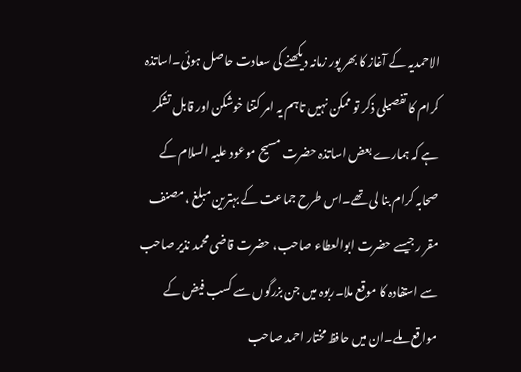الاحمدیہ کے آغاز کا بھر پور زمانہ دیکھنے کی سعادت حاصل ہوئی۔اساتذہ کرام کا تفصیلی ذکر تو ممکن نہیں تاہم یہ امر کتنا خوشکن اور قابل تشکر ہے کہ ہمارے بعض اساتذہ حضرت مسیح موعود علیہ السلام کے صحابہ کرام بنا لی تھے۔اس طرح جماعت کے بہترین مبلغ ، مصنف مقر ر جیسے حضرت ابوالعطاء صاحب، حضرت قاضی محمد نذیر صاحب سے استفادہ کا موقع ملا۔ربوہ میں جن بزرگوں سے کسب فیض کے مواقع ملے۔ان میں حافظ مختار احمد صاحب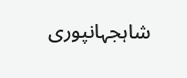شاہجہانپوری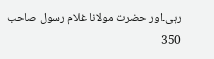رہی۔اور حضرت مولانا غلام رسول صاحب 350